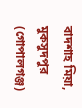বাদশাহ মিয়া, মুকসুদপুর (গোপালগঞ্জ)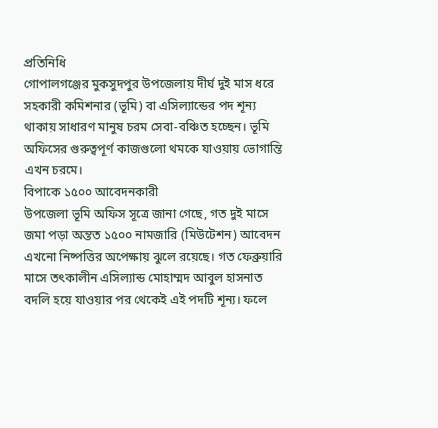প্রতিনিধি
গোপালগঞ্জের মুকসুদপুর উপজেলায় দীর্ঘ দুই মাস ধরে সহকারী কমিশনার (ভূমি) বা এসিল্যান্ডের পদ শূন্য থাকায় সাধারণ মানুষ চরম সেবা-বঞ্চিত হচ্ছেন। ভূমি অফিসের গুরুত্বপূর্ণ কাজগুলো থমকে যাওয়ায় ভোগান্তি এখন চরমে।
বিপাকে ১৫০০ আবেদনকারী
উপজেলা ভূমি অফিস সূত্রে জানা গেছে, গত দুই মাসে জমা পড়া অন্তত ১৫০০ নামজারি (মিউটেশন) আবেদন এখনো নিষ্পত্তির অপেক্ষায় ঝুলে রয়েছে। গত ফেব্রুয়ারি মাসে তৎকালীন এসিল্যান্ড মোহাম্মদ আবুল হাসনাত বদলি হয়ে যাওয়ার পর থেকেই এই পদটি শূন্য। ফলে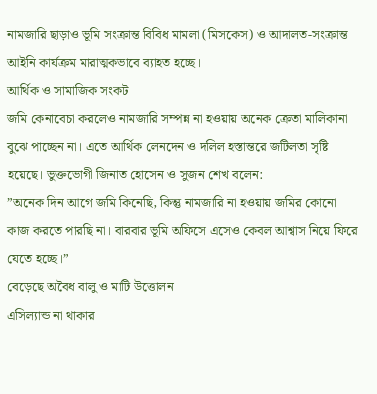নামজারি ছাড়াও ভূমি সংক্রান্ত বিবিধ মামলা (মিসকেস) ও আদালত-সংক্রান্ত আইনি কার্যক্রম মারাত্মকভাবে ব্যাহত হচ্ছে।
আর্থিক ও সামাজিক সংকট
জমি কেনাবেচা করলেও নামজারি সম্পন্ন না হওয়ায় অনেক ক্রেতা মালিকানা বুঝে পাচ্ছেন না। এতে আর্থিক লেনদেন ও দলিল হস্তান্তরে জটিলতা সৃষ্টি হয়েছে। ভুক্তভোগী জিনাত হোসেন ও সুজন শেখ বলেন:
”অনেক দিন আগে জমি কিনেছি, কিন্তু নামজারি না হওয়ায় জমির কোনো কাজ করতে পারছি না। বারবার ভূমি অফিসে এসেও কেবল আশ্বাস নিয়ে ফিরে যেতে হচ্ছে।”
বেড়েছে অবৈধ বালু ও মাটি উত্তোলন
এসিল্যান্ড না থাকার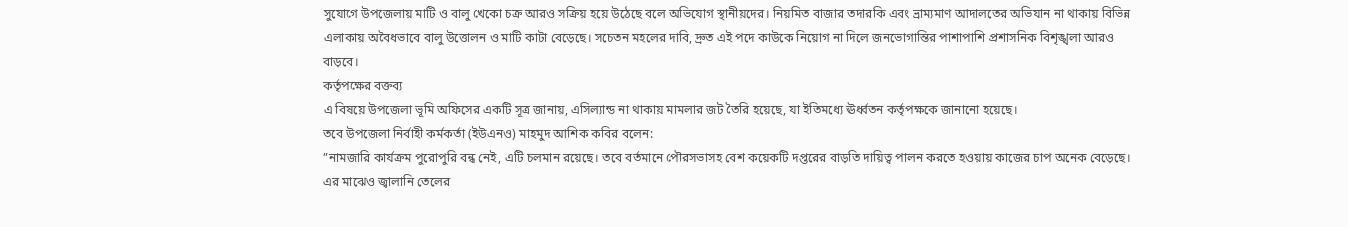সুযোগে উপজেলায় মাটি ও বালু খেকো চক্র আরও সক্রিয় হয়ে উঠেছে বলে অভিযোগ স্থানীয়দের। নিয়মিত বাজার তদারকি এবং ভ্রাম্যমাণ আদালতের অভিযান না থাকায় বিভিন্ন এলাকায় অবৈধভাবে বালু উত্তোলন ও মাটি কাটা বেড়েছে। সচেতন মহলের দাবি, দ্রুত এই পদে কাউকে নিয়োগ না দিলে জনভোগান্তির পাশাপাশি প্রশাসনিক বিশৃঙ্খলা আরও বাড়বে।
কর্তৃপক্ষের বক্তব্য
এ বিষয়ে উপজেলা ভূমি অফিসের একটি সূত্র জানায়, এসিল্যান্ড না থাকায় মামলার জট তৈরি হয়েছে, যা ইতিমধ্যে ঊর্ধ্বতন কর্তৃপক্ষকে জানানো হয়েছে।
তবে উপজেলা নির্বাহী কর্মকর্তা (ইউএনও) মাহমুদ আশিক কবির বলেন:
”নামজারি কার্যক্রম পুরোপুরি বন্ধ নেই, এটি চলমান রয়েছে। তবে বর্তমানে পৌরসভাসহ বেশ কয়েকটি দপ্তরের বাড়তি দায়িত্ব পালন করতে হওয়ায় কাজের চাপ অনেক বেড়েছে। এর মাঝেও জ্বালানি তেলের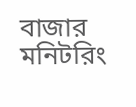বাজার মনিটরিং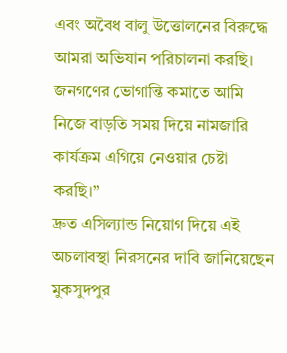এবং অবৈধ বালু উত্তোলনের বিরুদ্ধে আমরা অভিযান পরিচালনা করছি। জনগণের ভোগান্তি কমাতে আমি নিজে বাড়তি সময় দিয়ে নামজারি কার্যক্রম এগিয়ে নেওয়ার চেষ্টা করছি।”
দ্রুত এসিল্যান্ড নিয়োগ দিয়ে এই অচলাবস্থা নিরসনের দাবি জানিয়েছেন মুকসুদপুর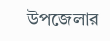উপজেলার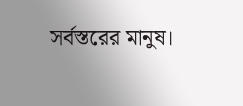সর্বস্তরের মানুষ।